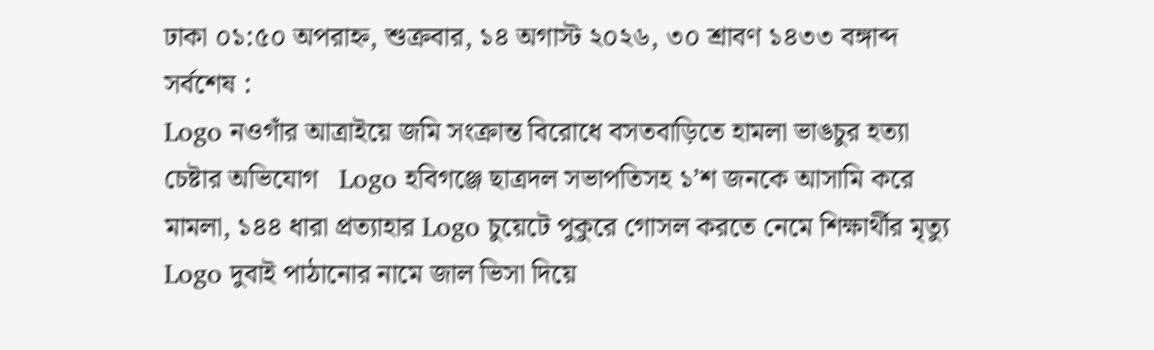ঢাকা ০১:৫০ অপরাহ্ন, শুক্রবার, ১৪ অগাস্ট ২০২৬, ৩০ শ্রাবণ ১৪৩৩ বঙ্গাব্দ
সর্বশেষ :
Logo নওগাঁর আত্রাইয়ে জমি সংক্রান্ত বিরোধে বসতবাড়িতে হামলা ভাঙচুর হত্যা চেষ্টার অভিযোগ   Logo হবিগঞ্জে ছাত্রদল সভাপতিসহ ১’শ জনকে আসামি করে মামলা, ১৪৪ ধারা প্রত্যাহার Logo চুয়েটে পুকুরে গোসল করতে নেমে শিক্ষার্থীর মৃত্যু Logo দুবাই পাঠানোর নামে জাল ভিসা দিয়ে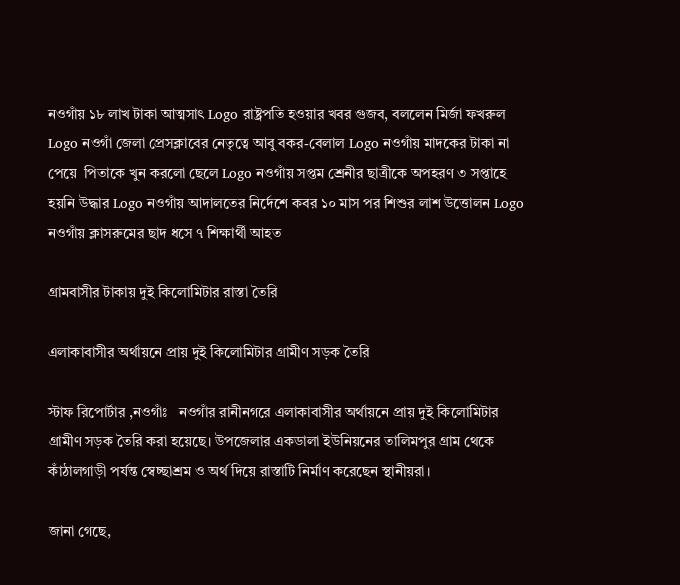নওগাঁয় ১৮ লাখ টাকা আত্মসাৎ Logo রাষ্ট্রপতি হওয়ার খবর গুজব, বললেন মির্জা ফখরুল Logo নওগাঁ জেলা প্রেসক্লাবের নেতৃত্বে আবু বকর-বেলাল Logo নওগাঁয় মাদকের টাকা না পেয়ে  পিতাকে খুন করলো ছেলে Logo নওগাঁয় সপ্তম শ্রেনীর ছাত্রীকে অপহরণ ৩ সপ্তাহে হয়নি উদ্ধার Logo নওগাঁয় আদালতের নির্দেশে কবর ১০ মাস পর শিশুর লাশ উত্তোলন Logo নওগাঁয় ক্লাসরুমের ছাদ ধসে ৭ শিক্ষার্থী আহত

গ্রামবাসীর টাকায় দুই কিলোমিটার রাস্তা তৈরি

এলাকাবাসীর অর্থায়নে প্রায় দুই কিলোমিটার গ্রামীণ সড়ক তৈরি

স্টাফ রিপোর্টার ,নওগাঁঃ   নওগাঁর রানীনগরে এলাকাবাসীর অর্থায়নে প্রায় দুই কিলোমিটার গ্রামীণ সড়ক তৈরি করা হয়েছে। উপজেলার একডালা ইউনিয়নের তালিমপুর গ্রাম থেকে কাঁঠালগাড়ী পর্যন্ত স্বেচ্ছাশ্রম ও অর্থ দিয়ে রাস্তাটি নির্মাণ করেছেন স্থানীয়রা।

জানা গেছে,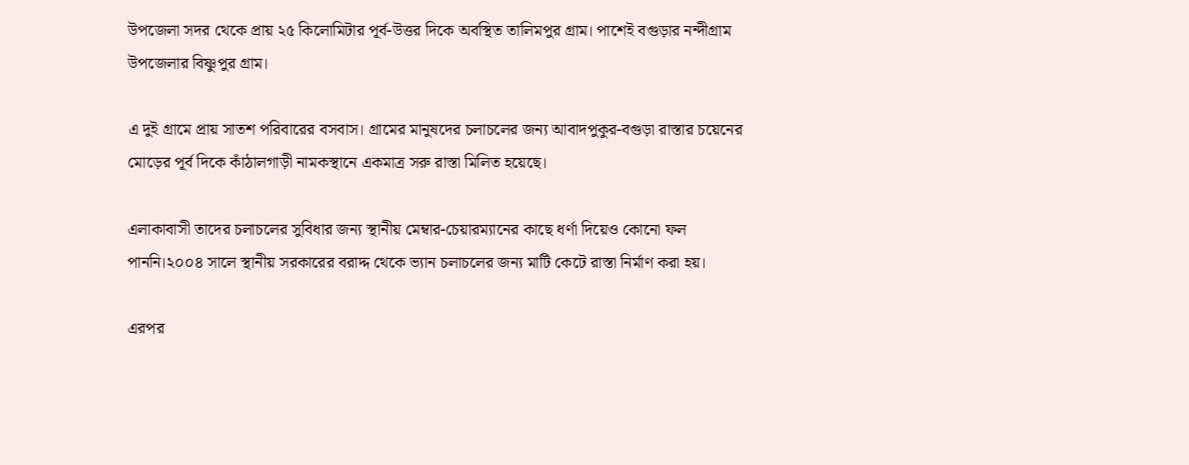উপজেলা সদর থেকে প্রায় ২৫ কিলোমিটার পূর্ব-উত্তর দিকে অবস্থিত তালিমপুর গ্রাম। পাশেই বগুড়ার নন্দীগ্রাম উপজেলার বিষ্ণুপুর গ্রাম।

এ দুই গ্রামে প্রায় সাতশ পরিবারের বসবাস। গ্রামের মানুষদের চলাচলের জন্য আবাদপুকুর-বগুড়া রাস্তার চয়েনের মোড়ের পূর্ব দিকে কাঁঠালগাড়ী নামকস্থানে একমাত্র সরু রাস্তা মিলিত হয়েছে।

এলাকাবাসী তাদের চলাচলের সুবিধার জন্য স্থানীয় মেম্বার-চেয়ারম্যানের কাছে ধর্ণা দিয়েও কোনো ফল পাননি।২০০৪ সালে স্থানীয় সরকারের বরাদ্দ থেকে ভ্যান চলাচলের জন্য মাটি কেটে রাস্তা নির্মাণ করা হয়।

এরপর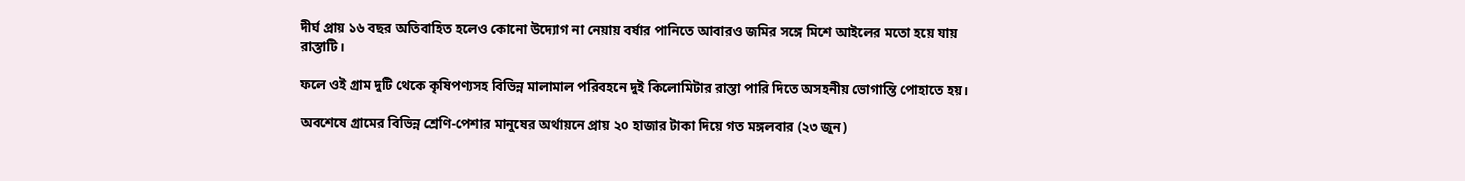দীর্ঘ প্রায় ১৬ বছর অতিবাহিত হলেও কোনো উদ্যোগ না নেয়ায় বর্ষার পানিতে আবারও জমির সঙ্গে মিশে আইলের মতো হয়ে যায় রাস্তাটি।

ফলে ওই গ্রাম দুটি থেকে কৃষিপণ্যসহ বিভিন্ন মালামাল পরিবহনে দুই কিলোমিটার রাস্তা পারি দিতে অসহনীয় ভোগান্তি পোহাতে হয়।

অবশেষে গ্রামের বিভিন্ন শ্রেণি-পেশার মানুষের অর্থায়নে প্রায় ২০ হাজার টাকা দিয়ে গত মঙ্গলবার (২৩ জুন)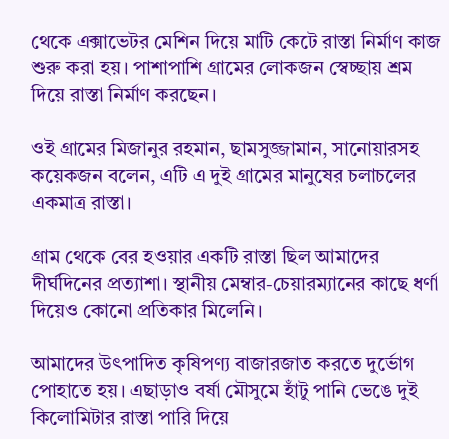থেকে এক্সাভেটর মেশিন দিয়ে মাটি কেটে রাস্তা নির্মাণ কাজ শুরু করা হয়। পাশাপাশি গ্রামের লোকজন স্বেচ্ছায় শ্রম দিয়ে রাস্তা নির্মাণ করছেন।

ওই গ্রামের মিজানুর রহমান, ছামসুজ্জামান, সানোয়ারসহ কয়েকজন বলেন, এটি এ দুই গ্রামের মানুষের চলাচলের একমাত্র রাস্তা।

গ্রাম থেকে বের হওয়ার একটি রাস্তা ছিল আমাদের দীর্ঘদিনের প্রত্যাশা। স্থানীয় মেম্বার-চেয়ারম্যানের কাছে ধর্ণা দিয়েও কোনো প্রতিকার মিলেনি।

আমাদের উৎপাদিত কৃষিপণ্য বাজারজাত করতে দুর্ভোগ পোহাতে হয়। এছাড়াও বর্ষা মৌসুমে হাঁটু পানি ভেঙে দুই কিলোমিটার রাস্তা পারি দিয়ে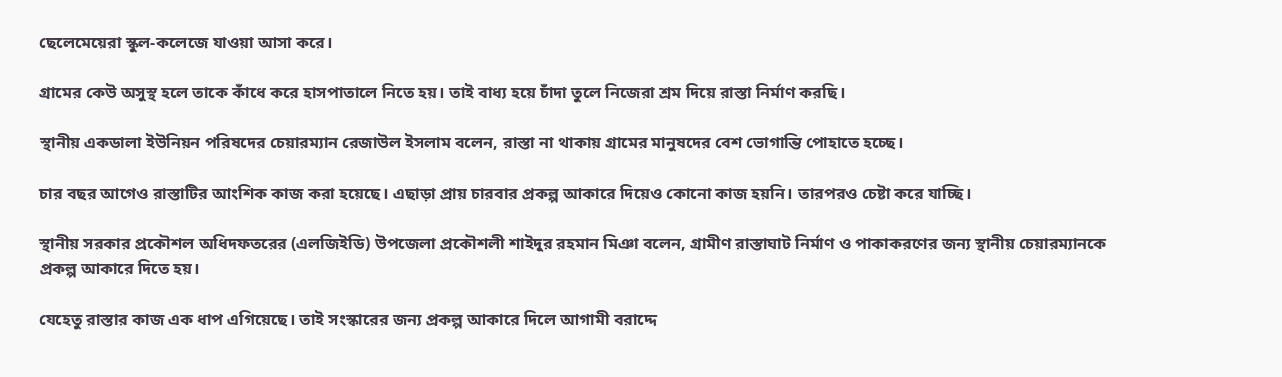ছেলেমেয়েরা স্কুল-কলেজে যাওয়া আসা করে।

গ্রামের কেউ অসুস্থ হলে তাকে কাঁধে করে হাসপাতালে নিতে হয়। তাই বাধ্য হয়ে চাঁদা তুলে নিজেরা শ্রম দিয়ে রাস্তা নির্মাণ করছি।

স্থানীয় একডালা ইউনিয়ন পরিষদের চেয়ারম্যান রেজাউল ইসলাম বলেন, রাস্তা না থাকায় গ্রামের মানুষদের বেশ ভোগান্তি পোহাতে হচ্ছে।

চার বছর আগেও রাস্তাটির আংশিক কাজ করা হয়েছে। এছাড়া প্রায় চারবার প্রকল্প আকারে দিয়েও কোনো কাজ হয়নি। তারপরও চেষ্টা করে যাচ্ছি।

স্থানীয় সরকার প্রকৌশল অধিদফতরের (এলজিইডি) উপজেলা প্রকৌশলী শাইদুর রহমান মিঞা বলেন, গ্রামীণ রাস্তাঘাট নির্মাণ ও পাকাকরণের জন্য স্থানীয় চেয়ারম্যানকে প্রকল্প আকারে দিতে হয়।

যেহেতু রাস্তার কাজ এক ধাপ এগিয়েছে। তাই সংস্কারের জন্য প্রকল্প আকারে দিলে আগামী বরাদ্দে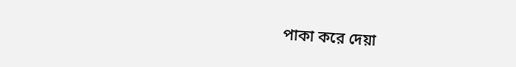পাকা করে দেয়া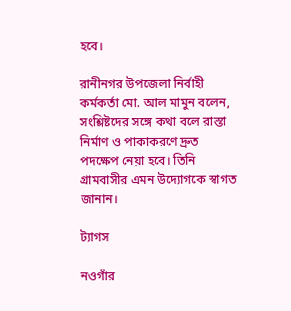হবে।

রানীনগর উপজেলা নির্বাহী কর্মকর্তা মো. আল মামুন বলেন, সংশ্লিষ্টদের সঙ্গে কথা বলে রাস্তা নির্মাণ ও পাকাকরণে দ্রুত পদক্ষেপ নেয়া হবে। তিনি গ্রামবাসীর এমন উদ্যোগকে স্বাগত জানান।

ট্যাগস

নওগাঁর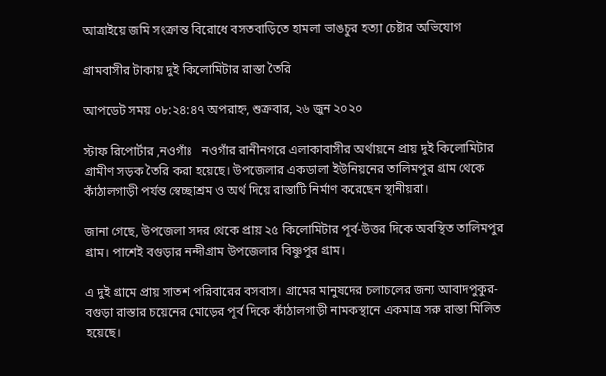আত্রাইয়ে জমি সংক্রান্ত বিরোধে বসতবাড়িতে হামলা ভাঙচুর হত্যা চেষ্টার অভিযোগ

গ্রামবাসীর টাকায় দুই কিলোমিটার রাস্তা তৈরি

আপডেট সময় ০৮:২৪:৪৭ অপরাহ্ন, শুক্রবার, ২৬ জুন ২০২০

স্টাফ রিপোর্টার ,নওগাঁঃ   নওগাঁর রানীনগরে এলাকাবাসীর অর্থায়নে প্রায় দুই কিলোমিটার গ্রামীণ সড়ক তৈরি করা হয়েছে। উপজেলার একডালা ইউনিয়নের তালিমপুর গ্রাম থেকে কাঁঠালগাড়ী পর্যন্ত স্বেচ্ছাশ্রম ও অর্থ দিয়ে রাস্তাটি নির্মাণ করেছেন স্থানীয়রা।

জানা গেছে, উপজেলা সদর থেকে প্রায় ২৫ কিলোমিটার পূর্ব-উত্তর দিকে অবস্থিত তালিমপুর গ্রাম। পাশেই বগুড়ার নন্দীগ্রাম উপজেলার বিষ্ণুপুর গ্রাম।

এ দুই গ্রামে প্রায় সাতশ পরিবারের বসবাস। গ্রামের মানুষদের চলাচলের জন্য আবাদপুকুর-বগুড়া রাস্তার চয়েনের মোড়ের পূর্ব দিকে কাঁঠালগাড়ী নামকস্থানে একমাত্র সরু রাস্তা মিলিত হয়েছে।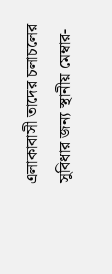এলাকাবাসী তাদের চলাচলের সুবিধার জন্য স্থানীয় মেম্বার-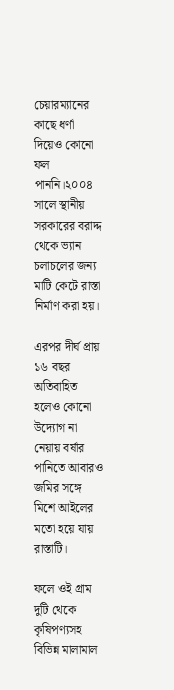চেয়ারম্যানের কাছে ধর্ণা দিয়েও কোনো ফল পাননি।২০০৪ সালে স্থানীয় সরকারের বরাদ্দ থেকে ভ্যান চলাচলের জন্য মাটি কেটে রাস্তা নির্মাণ করা হয়।

এরপর দীর্ঘ প্রায় ১৬ বছর অতিবাহিত হলেও কোনো উদ্যোগ না নেয়ায় বর্ষার পানিতে আবারও জমির সঙ্গে মিশে আইলের মতো হয়ে যায় রাস্তাটি।

ফলে ওই গ্রাম দুটি থেকে কৃষিপণ্যসহ বিভিন্ন মালামাল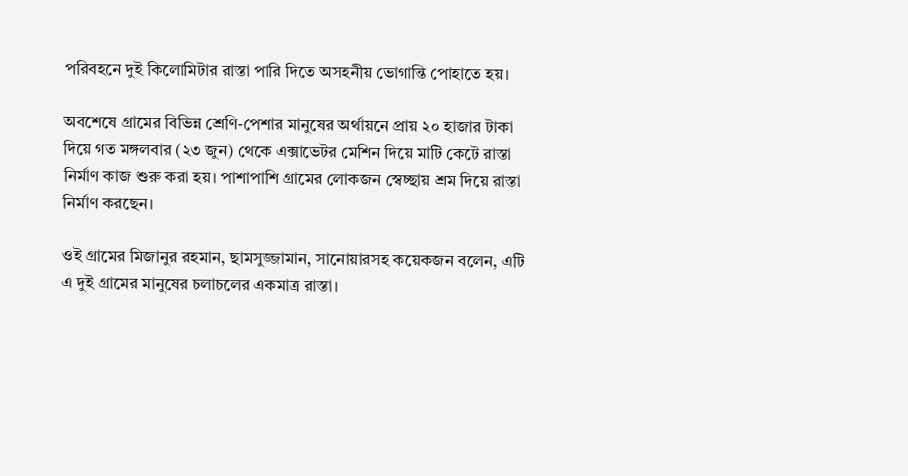পরিবহনে দুই কিলোমিটার রাস্তা পারি দিতে অসহনীয় ভোগান্তি পোহাতে হয়।

অবশেষে গ্রামের বিভিন্ন শ্রেণি-পেশার মানুষের অর্থায়নে প্রায় ২০ হাজার টাকা দিয়ে গত মঙ্গলবার (২৩ জুন) থেকে এক্সাভেটর মেশিন দিয়ে মাটি কেটে রাস্তা নির্মাণ কাজ শুরু করা হয়। পাশাপাশি গ্রামের লোকজন স্বেচ্ছায় শ্রম দিয়ে রাস্তা নির্মাণ করছেন।

ওই গ্রামের মিজানুর রহমান, ছামসুজ্জামান, সানোয়ারসহ কয়েকজন বলেন, এটি এ দুই গ্রামের মানুষের চলাচলের একমাত্র রাস্তা।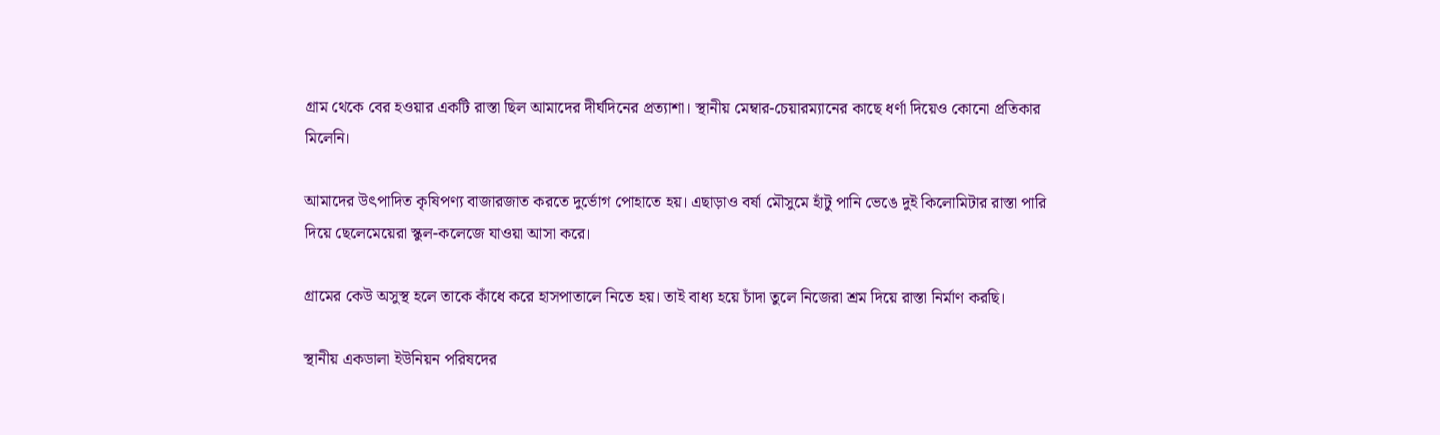গ্রাম থেকে বের হওয়ার একটি রাস্তা ছিল আমাদের দীর্ঘদিনের প্রত্যাশা। স্থানীয় মেম্বার-চেয়ারম্যানের কাছে ধর্ণা দিয়েও কোনো প্রতিকার মিলেনি।

আমাদের উৎপাদিত কৃষিপণ্য বাজারজাত করতে দুর্ভোগ পোহাতে হয়। এছাড়াও বর্ষা মৌসুমে হাঁটু পানি ভেঙে দুই কিলোমিটার রাস্তা পারি দিয়ে ছেলেমেয়েরা স্কুল-কলেজে যাওয়া আসা করে।

গ্রামের কেউ অসুস্থ হলে তাকে কাঁধে করে হাসপাতালে নিতে হয়। তাই বাধ্য হয়ে চাঁদা তুলে নিজেরা শ্রম দিয়ে রাস্তা নির্মাণ করছি।

স্থানীয় একডালা ইউনিয়ন পরিষদের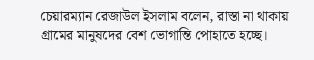চেয়ারম্যান রেজাউল ইসলাম বলেন, রাস্তা না থাকায় গ্রামের মানুষদের বেশ ভোগান্তি পোহাতে হচ্ছে।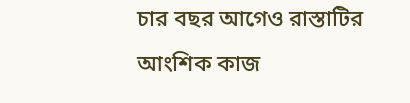চার বছর আগেও রাস্তাটির আংশিক কাজ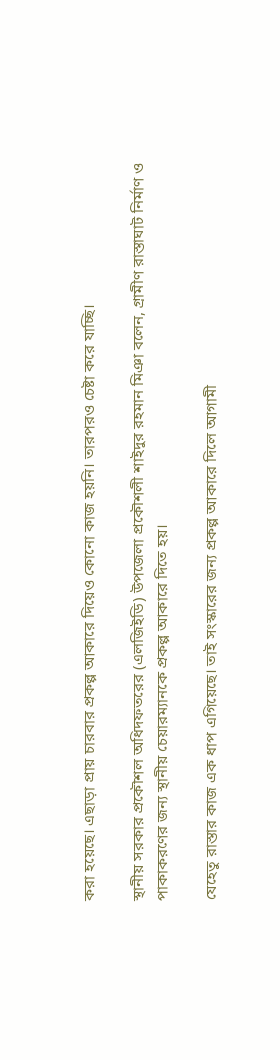করা হয়েছে। এছাড়া প্রায় চারবার প্রকল্প আকারে দিয়েও কোনো কাজ হয়নি। তারপরও চেষ্টা করে যাচ্ছি।

স্থানীয় সরকার প্রকৌশল অধিদফতরের (এলজিইডি) উপজেলা প্রকৌশলী শাইদুর রহমান মিঞা বলেন, গ্রামীণ রাস্তাঘাট নির্মাণ ও পাকাকরণের জন্য স্থানীয় চেয়ারম্যানকে প্রকল্প আকারে দিতে হয়।

যেহেতু রাস্তার কাজ এক ধাপ এগিয়েছে। তাই সংস্কারের জন্য প্রকল্প আকারে দিলে আগামী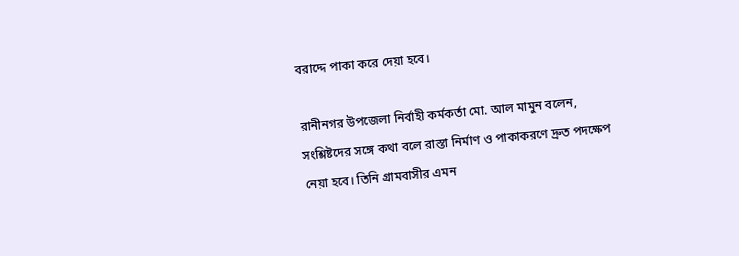বরাদ্দে পাকা করে দেয়া হবে।

রানীনগর উপজেলা নির্বাহী কর্মকর্তা মো. আল মামুন বলেন, সংশ্লিষ্টদের সঙ্গে কথা বলে রাস্তা নির্মাণ ও পাকাকরণে দ্রুত পদক্ষেপ নেয়া হবে। তিনি গ্রামবাসীর এমন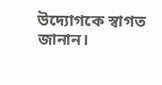উদ্যোগকে স্বাগত জানান।